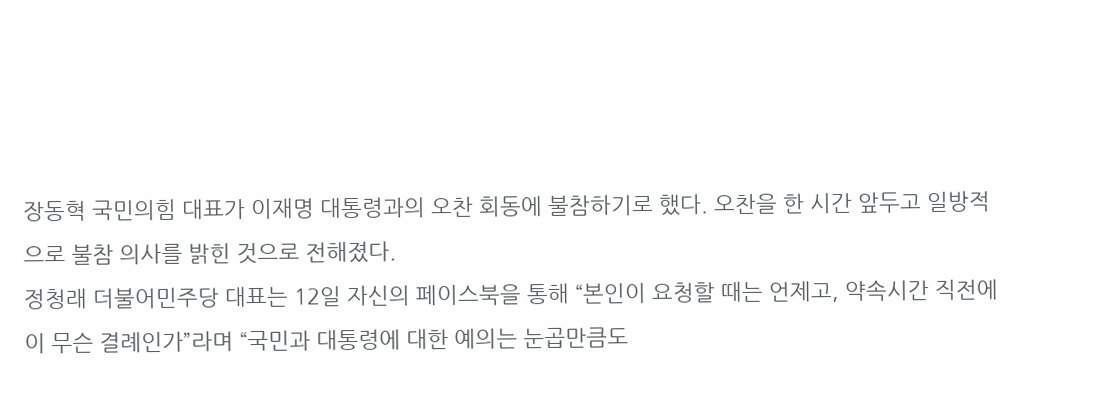장동혁 국민의힘 대표가 이재명 대통령과의 오찬 회동에 불참하기로 했다. 오찬을 한 시간 앞두고 일방적으로 불참 의사를 밝힌 것으로 전해졌다.
정청래 더불어민주당 대표는 12일 자신의 페이스북을 통해 “본인이 요청할 때는 언제고, 약속시간 직전에 이 무슨 결례인가”라며 “국민과 대통령에 대한 예의는 눈곱만큼도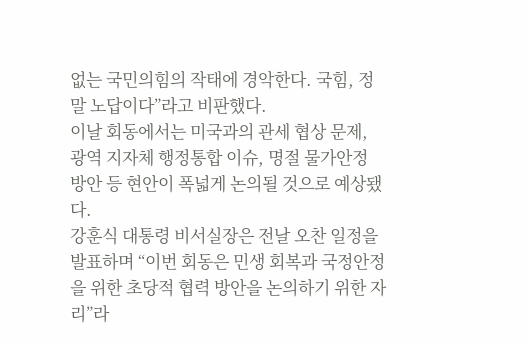없는 국민의힘의 작태에 경악한다. 국힘, 정말 노답이다”라고 비판했다.
이날 회동에서는 미국과의 관세 협상 문제, 광역 지자체 행정통합 이슈, 명절 물가안정 방안 등 현안이 폭넓게 논의될 것으로 예상됐다.
강훈식 대통령 비서실장은 전날 오찬 일정을 발표하며 “이번 회동은 민생 회복과 국정안정을 위한 초당적 협력 방안을 논의하기 위한 자리”라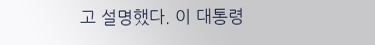고 설명했다. 이 대통령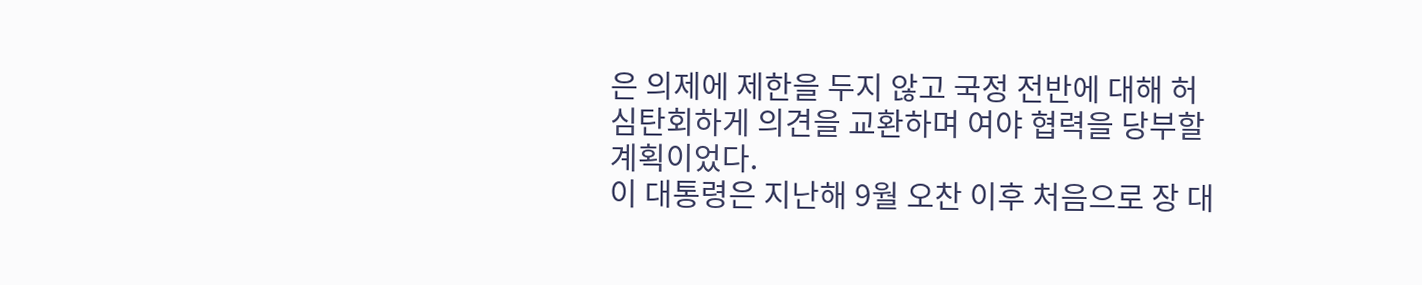은 의제에 제한을 두지 않고 국정 전반에 대해 허심탄회하게 의견을 교환하며 여야 협력을 당부할 계획이었다.
이 대통령은 지난해 9월 오찬 이후 처음으로 장 대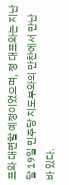표와 대면할 예정이었으며, 정 대표와는 지난달 19일 민주당 지도부와의 만찬에서 만난 바 있다.